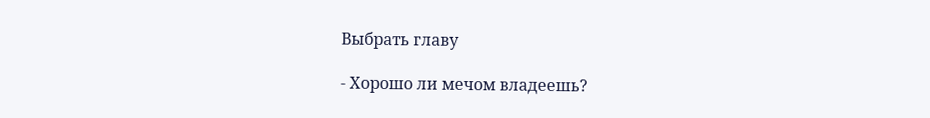Выбрать главу

- Хорошо ли мечом владеешь?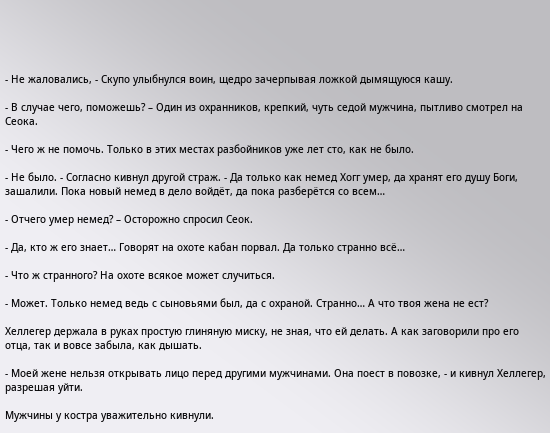- Не жаловались, - Скупо улыбнулся воин, щедро зачерпывая ложкой дымящуюся кашу.

- В случае чего, поможешь? – Один из охранников, крепкий, чуть седой мужчина, пытливо смотрел на Сеока.

- Чего ж не помочь. Только в этих местах разбойников уже лет сто, как не было.

- Не было. - Согласно кивнул другой страж. - Да только как немед Хогг умер, да хранят его душу Боги, зашалили. Пока новый немед в дело войдёт, да пока разберётся со всем…

- Отчего умер немед? – Осторожно спросил Сеок.

- Да, кто ж его знает… Говорят на охоте кабан порвал. Да только странно всё…

- Что ж странного? На охоте всякое может случиться.

- Может. Только немед ведь с сыновьями был, да с охраной. Странно… А что твоя жена не ест?

Хеллегер держала в руках простую глиняную миску, не зная, что ей делать. А как заговорили про его отца, так и вовсе забыла, как дышать.

- Моей жене нельзя открывать лицо перед другими мужчинами. Она поест в повозке, - и кивнул Хеллегер, разрешая уйти.

Мужчины у костра уважительно кивнули.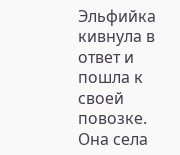Эльфийка кивнула в ответ и пошла к своей повозке. Она села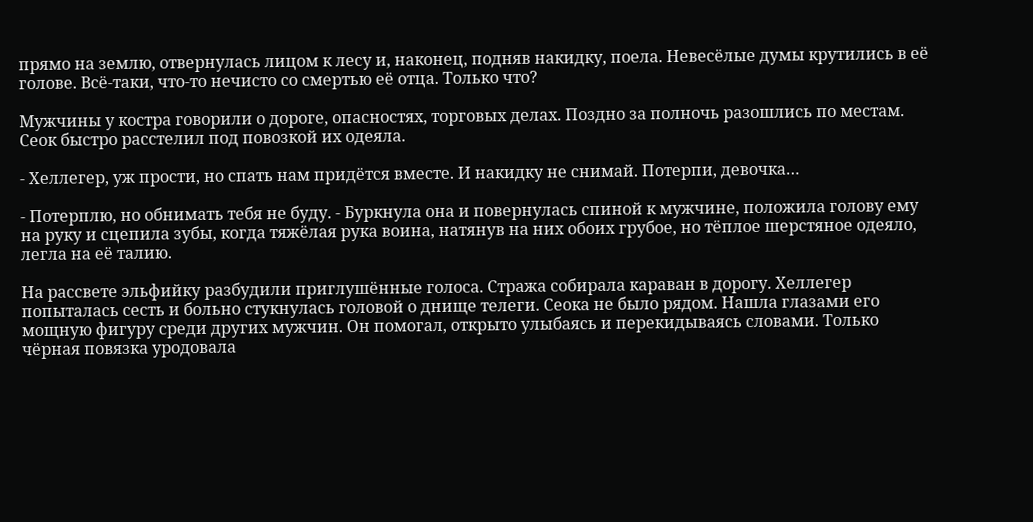прямо на землю, отвернулась лицом к лесу и, наконец, подняв накидку, поела. Невесёлые думы крутились в её голове. Всё-таки, что-то нечисто со смертью её отца. Только что?

Мужчины у костра говорили о дороге, опасностях, торговых делах. Поздно за полночь разошлись по местам. Сеок быстро расстелил под повозкой их одеяла.

- Хеллегер, уж прости, но спать нам придётся вместе. И накидку не снимай. Потерпи, девочка…

- Потерплю, но обнимать тебя не буду. - Буркнула она и повернулась спиной к мужчине, положила голову ему на руку и сцепила зубы, когда тяжёлая рука воина, натянув на них обоих грубое, но тёплое шерстяное одеяло, легла на её талию.

На рассвете эльфийку разбудили приглушённые голоса. Стража собирала караван в дорогу. Хеллегер попыталась сесть и больно стукнулась головой о днище телеги. Сеока не было рядом. Нашла глазами его мощную фигуру среди других мужчин. Он помогал, открыто улыбаясь и перекидываясь словами. Только чёрная повязка уродовала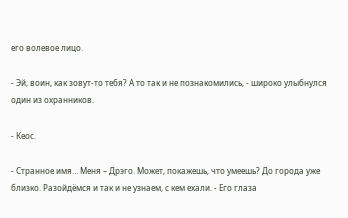его волевое лицо.

- Эй, воин, как зовут-то тебя? А то так и не познакомились, - широко улыбнулся один из охранников.

- Кеос.

- Странное имя… Меня – Дрэго. Может, покажешь, что умеешь? До города уже близко. Разойдёмся и так и не узнаем, с кем ехали. - Его глаза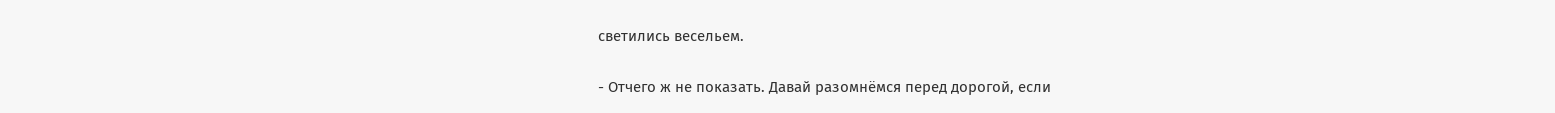светились весельем.

- Отчего ж не показать. Давай разомнёмся перед дорогой, если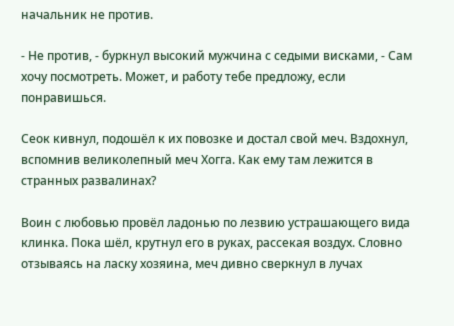начальник не против.

- Не против, - буркнул высокий мужчина с седыми висками, - Сам хочу посмотреть. Может, и работу тебе предложу, если понравишься.

Сеок кивнул, подошёл к их повозке и достал свой меч. Вздохнул, вспомнив великолепный меч Хогга. Как ему там лежится в странных развалинах?

Воин с любовью провёл ладонью по лезвию устрашающего вида клинка. Пока шёл, крутнул его в руках, рассекая воздух. Словно отзываясь на ласку хозяина, меч дивно сверкнул в лучах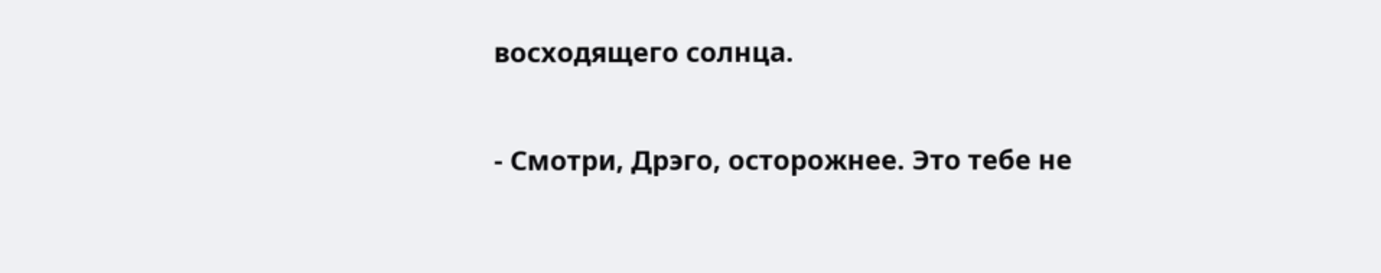восходящего солнца.

- Смотри, Дрэго, осторожнее. Это тебе не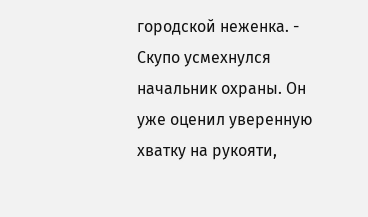городской неженка. - Скупо усмехнулся начальник охраны. Он уже оценил уверенную хватку на рукояти,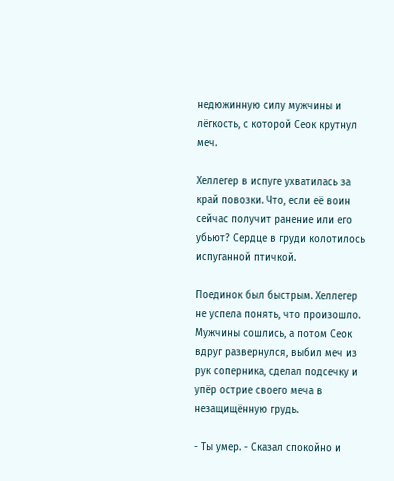недюжинную силу мужчины и лёгкость, с которой Сеок крутнул меч.

Хеллегер в испуге ухватилась за край повозки. Что, если её воин сейчас получит ранение или его убьют? Сердце в груди колотилось испуганной птичкой.

Поединок был быстрым. Хеллегер не успела понять, что произошло. Мужчины сошлись, а потом Сеок вдруг развернулся, выбил меч из рук соперника, сделал подсечку и упёр острие своего меча в незащищённую грудь.

- Ты умер. - Сказал спокойно и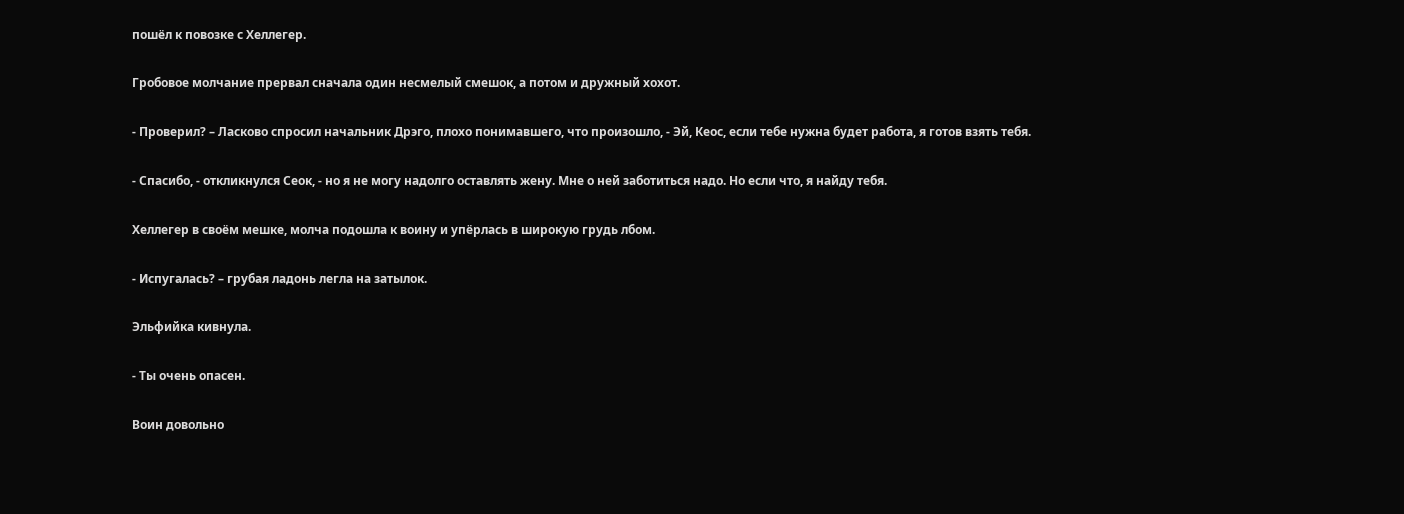пошёл к повозке с Хеллегер.

Гробовое молчание прервал сначала один несмелый смешок, а потом и дружный хохот.

- Проверил? – Ласково спросил начальник Дрэго, плохо понимавшего, что произошло, - Эй, Кеос, если тебе нужна будет работа, я готов взять тебя.

- Спасибо, - откликнулся Сеок, - но я не могу надолго оставлять жену. Мне о ней заботиться надо. Но если что, я найду тебя.

Хеллегер в своём мешке, молча подошла к воину и упёрлась в широкую грудь лбом.

- Испугалась? – грубая ладонь легла на затылок.

Эльфийка кивнула.

- Ты очень опасен.

Воин довольно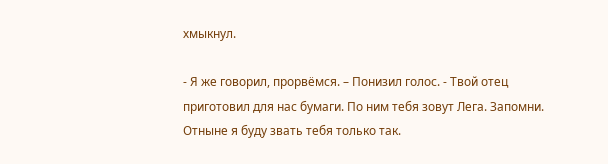хмыкнул.

- Я же говорил, прорвёмся. – Понизил голос. - Твой отец приготовил для нас бумаги. По ним тебя зовут Лега. Запомни. Отныне я буду звать тебя только так.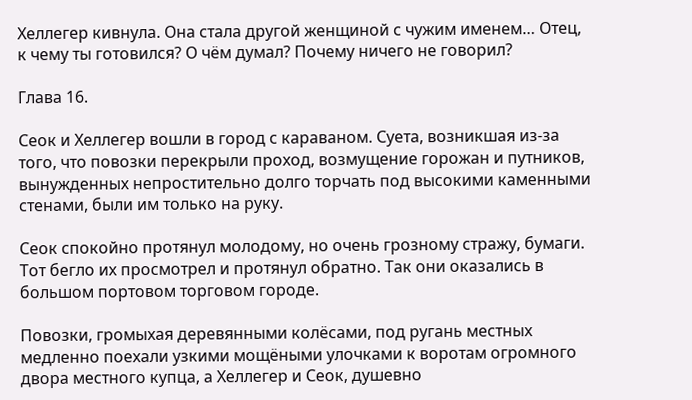Хеллегер кивнула. Она стала другой женщиной с чужим именем… Отец, к чему ты готовился? О чём думал? Почему ничего не говорил?

Глава 16.

Сеок и Хеллегер вошли в город с караваном. Суета, возникшая из-за того, что повозки перекрыли проход, возмущение горожан и путников, вынужденных непростительно долго торчать под высокими каменными стенами, были им только на руку.

Сеок спокойно протянул молодому, но очень грозному стражу, бумаги. Тот бегло их просмотрел и протянул обратно. Так они оказались в большом портовом торговом городе.

Повозки, громыхая деревянными колёсами, под ругань местных медленно поехали узкими мощёными улочками к воротам огромного двора местного купца, а Хеллегер и Сеок, душевно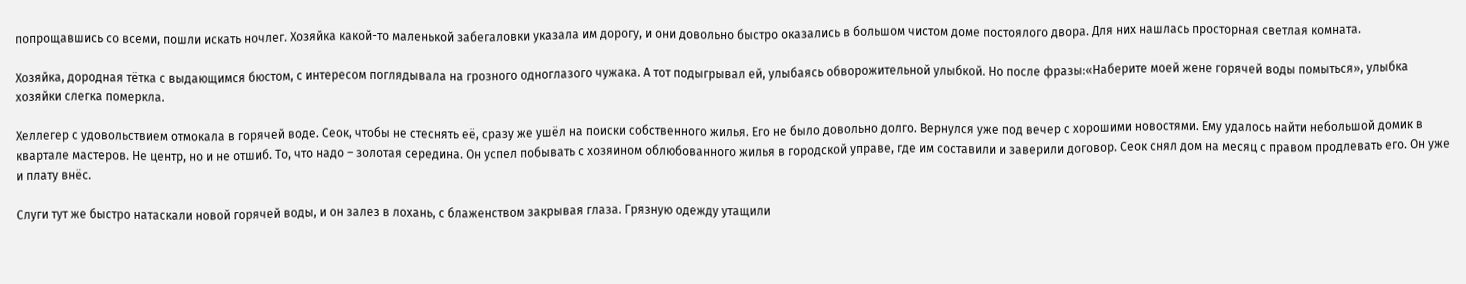попрощавшись со всеми, пошли искать ночлег. Хозяйка какой-то маленькой забегаловки указала им дорогу, и они довольно быстро оказались в большом чистом доме постоялого двора. Для них нашлась просторная светлая комната.

Хозяйка, дородная тётка с выдающимся бюстом, с интересом поглядывала на грозного одноглазого чужака. А тот подыгрывал ей, улыбаясь обворожительной улыбкой. Но после фразы:«Наберите моей жене горячей воды помыться», улыбка хозяйки слегка померкла.

Хеллегер с удовольствием отмокала в горячей воде. Сеок, чтобы не стеснять её, сразу же ушёл на поиски собственного жилья. Его не было довольно долго. Вернулся уже под вечер с хорошими новостями. Ему удалось найти небольшой домик в квартале мастеров. Не центр, но и не отшиб. То, что надо – золотая середина. Он успел побывать с хозяином облюбованного жилья в городской управе, где им составили и заверили договор. Сеок снял дом на месяц с правом продлевать его. Он уже и плату внёс.

Слуги тут же быстро натаскали новой горячей воды, и он залез в лохань, с блаженством закрывая глаза. Грязную одежду утащили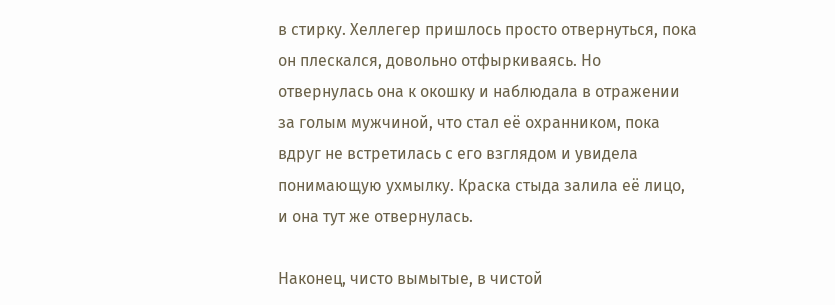в стирку. Хеллегер пришлось просто отвернуться, пока он плескался, довольно отфыркиваясь. Но отвернулась она к окошку и наблюдала в отражении за голым мужчиной, что стал её охранником, пока вдруг не встретилась с его взглядом и увидела понимающую ухмылку. Краска стыда залила её лицо, и она тут же отвернулась.

Наконец, чисто вымытые, в чистой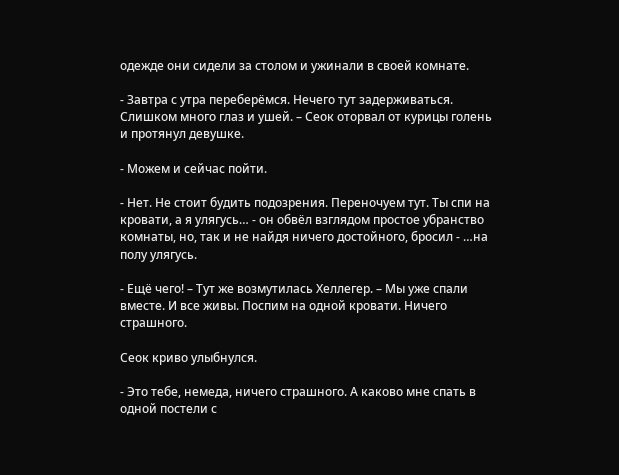одежде они сидели за столом и ужинали в своей комнате.

- Завтра с утра переберёмся. Нечего тут задерживаться. Слишком много глаз и ушей. – Сеок оторвал от курицы голень и протянул девушке.

- Можем и сейчас пойти.

- Нет. Не стоит будить подозрения. Переночуем тут. Ты спи на кровати, а я улягусь… - он обвёл взглядом простое убранство комнаты, но, так и не найдя ничего достойного, бросил - …на полу улягусь.

- Ещё чего! – Тут же возмутилась Хеллегер. – Мы уже спали вместе. И все живы. Поспим на одной кровати. Ничего страшного.

Сеок криво улыбнулся.

- Это тебе, немеда, ничего страшного. А каково мне спать в одной постели с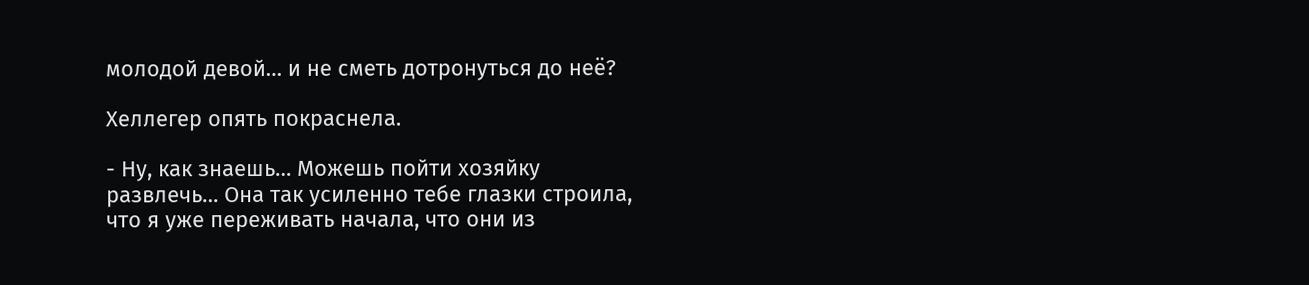молодой девой… и не сметь дотронуться до неё?

Хеллегер опять покраснела.

- Ну, как знаешь… Можешь пойти хозяйку развлечь… Она так усиленно тебе глазки строила, что я уже переживать начала, что они из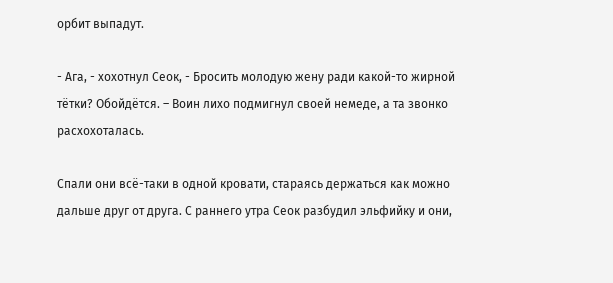орбит выпадут.

- Ага, - хохотнул Сеок, - Бросить молодую жену ради какой-то жирной тётки? Обойдётся. – Воин лихо подмигнул своей немеде, а та звонко расхохоталась.

Спали они всё-таки в одной кровати, стараясь держаться как можно дальше друг от друга. С раннего утра Сеок разбудил эльфийку и они,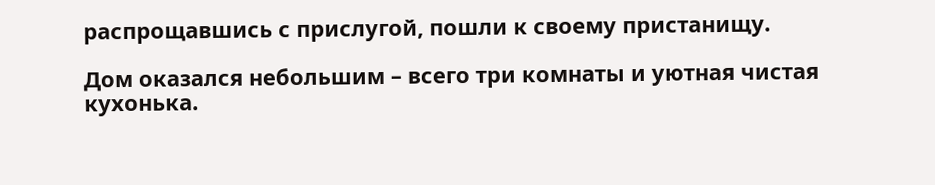распрощавшись с прислугой, пошли к своему пристанищу.

Дом оказался небольшим – всего три комнаты и уютная чистая кухонька.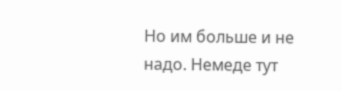Но им больше и не надо. Немеде тут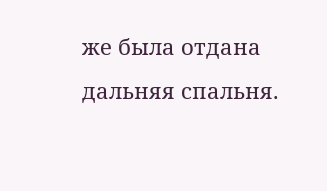же была отдана дальняя спальня.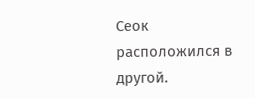Сеок расположился в другой.